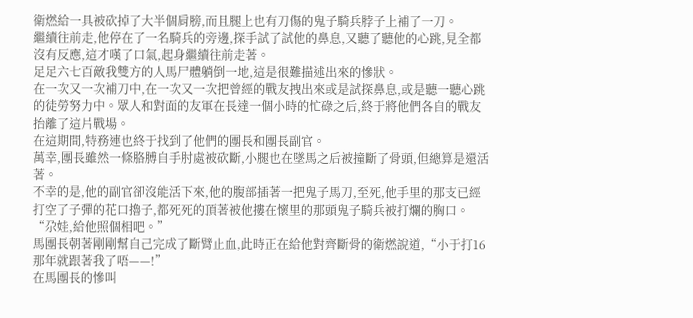衛燃給一具被砍掉了大半個肩膀,而且腿上也有刀傷的鬼子騎兵脖子上補了一刀。
繼續往前走,他停在了一名騎兵的旁邊,探手試了試他的鼻息,又聽了聽他的心跳,見全都沒有反應,這才嘆了口氣,起身繼續往前走著。
足足六七百敵我雙方的人馬尸體躺倒一地,這是很難描述出來的慘狀。
在一次又一次補刀中,在一次又一次把曾經的戰友拽出來或是試探鼻息,或是聽一聽心跳的徒勞努力中。眾人和對面的友軍在長達一個小時的忙碌之后,終于將他們各自的戰友抬離了這片戰場。
在這期間,特務連也終于找到了他們的團長和團長副官。
萬幸,團長雖然一條胳膊自手肘處被砍斷,小腿也在墜馬之后被撞斷了骨頭,但總算是還活著。
不幸的是,他的副官卻沒能活下來,他的腹部插著一把鬼子馬刀,至死,他手里的那支已經打空了子彈的花口擼子,都死死的頂著被他摟在懷里的那頭鬼子騎兵被打爛的胸口。
“尕娃,給他照個相吧。”
馬團長朝著剛剛幫自己完成了斷臂止血,此時正在給他對齊斷骨的衛燃說道,“小于打16那年就跟著我了唔——!”
在馬團長的慘叫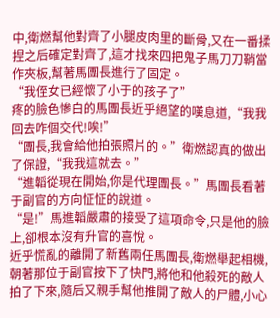中,衛燃幫他對齊了小腿皮肉里的斷骨,又在一番揉捏之后確定對齊了,這才找來四把鬼子馬刀刀鞘當作夾板,幫著馬團長進行了固定。
“我侄女已經懷了小于的孩子了”
疼的臉色慘白的馬團長近乎絕望的嘆息道,“我我回去咋個交代!唉!”
“團長,我會給他拍張照片的。”衛燃認真的做出了保證,“我我這就去。”
“進韜從現在開始,你是代理團長。”馬團長看著于副官的方向怔怔的說道。
“是!”馬進韜嚴肅的接受了這項命令,只是他的臉上,卻根本沒有升官的喜悅。
近乎慌亂的離開了新舊兩任馬團長,衛燃舉起相機,朝著那位于副官按下了快門,將他和他殺死的敵人拍了下來,隨后又親手幫他推開了敵人的尸體,小心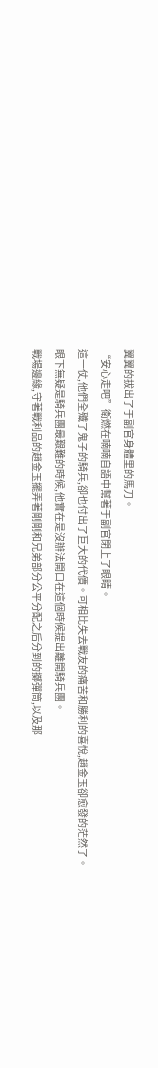翼翼的拔出了于副官身體里的馬刀。
“安心走吧”衛燃在喃喃自語中幫著于副官閉上了眼睛。
這一仗,他們全殲了鬼子的騎兵,卻也付出了巨大的代價。可相比失去戰友的痛苦和勝利的喜悅,趙金玉卻愈發的茫然了。
眼下無疑是騎兵團最艱難的時候,他實在是沒辦法開口在這個時候提出離開騎兵團。
戰場邊緣,守著戰利品的趙金玉擺弄著剛剛和兄弟部分公平分配之后分到的擲彈筒,以及那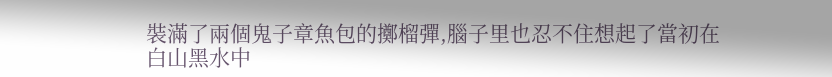裝滿了兩個鬼子章魚包的擲榴彈,腦子里也忍不住想起了當初在白山黑水中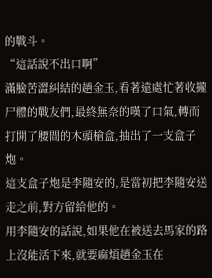的戰斗。
“這話說不出口啊”
滿臉苦澀糾結的趙金玉,看著遠處忙著收攏尸體的戰友們,最終無奈的嘆了口氣,轉而打開了腰間的木頭槍盒,抽出了一支盒子炮。
這支盒子炮是李隨安的,是當初把李隨安送走之前,對方留給他的。
用李隨安的話說,如果他在被送去馬家的路上沒能活下來,就要麻煩趙金玉在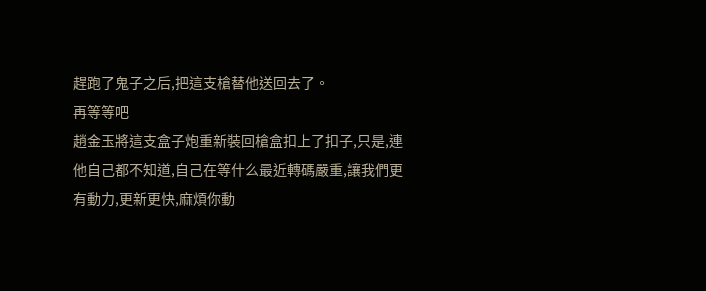趕跑了鬼子之后,把這支槍替他送回去了。
再等等吧
趙金玉將這支盒子炮重新裝回槍盒扣上了扣子,只是,連他自己都不知道,自己在等什么最近轉碼嚴重,讓我們更有動力,更新更快,麻煩你動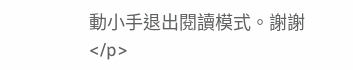動小手退出閱讀模式。謝謝</p>